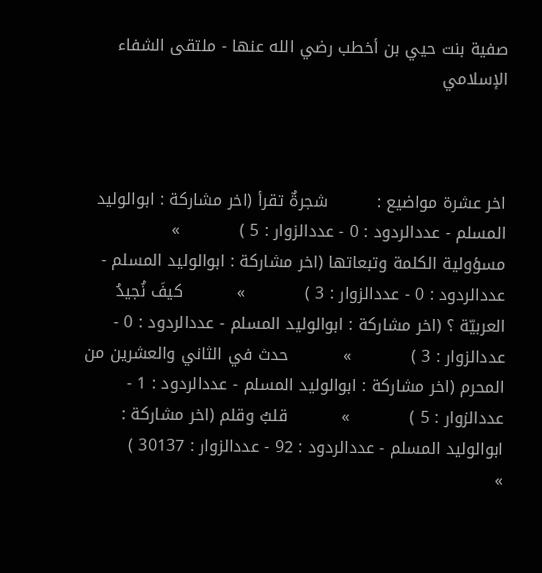صفية بنت حيي بن أخطب رضي الله عنها - ملتقى الشفاء الإسلامي



اخر عشرة مواضيع :         شجرةٌ تقرأ (اخر مشاركة : ابوالوليد المسلم - عددالردود : 0 - عددالزوار : 5 )           »          مسؤولية الكلمة وتبعاتها (اخر مشاركة : ابوالوليد المسلم - عددالردود : 0 - عددالزوار : 3 )           »          كيفَ نُجيدُ العربيّة ؟ (اخر مشاركة : ابوالوليد المسلم - عددالردود : 0 - عددالزوار : 3 )           »          حدث في الثاني والعشرين من المحرم (اخر مشاركة : ابوالوليد المسلم - عددالردود : 1 - عددالزوار : 5 )           »          قلبٌ وقلم (اخر مشاركة : ابوالوليد المسلم - عددالردود : 92 - عددالزوار : 30137 )           »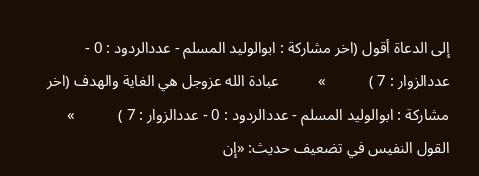إلى الدعاة أقول (اخر مشاركة : ابوالوليد المسلم - عددالردود : 0 - عددالزوار : 7 )           »          عبادة الله عزوجل هي الغاية والهدف (اخر مشاركة : ابوالوليد المسلم - عددالردود : 0 - عددالزوار : 7 )           »          القول النفيس في تضعيف حديث: «إن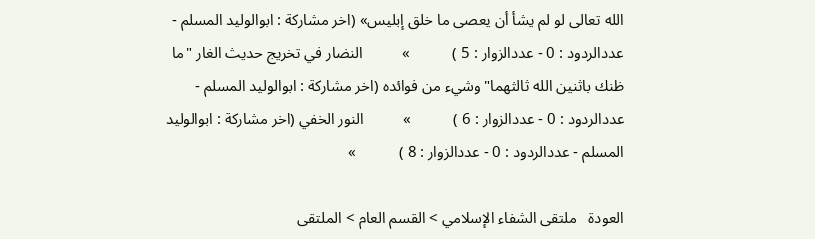الله تعالى لو لم يشأ أن يعصى ما خلق إبليس» (اخر مشاركة : ابوالوليد المسلم - عددالردود : 0 - عددالزوار : 5 )           »          النضار في تخريج حديث الغار "ما ظنك باثنين الله ثالثهما" وشيء من فوائده (اخر مشاركة : ابوالوليد المسلم - عددالردود : 0 - عددالزوار : 6 )           »          النور الخفي (اخر مشاركة : ابوالوليد المسلم - عددالردود : 0 - عددالزوار : 8 )           »

العودة   ملتقى الشفاء الإسلامي > القسم العام > الملتقى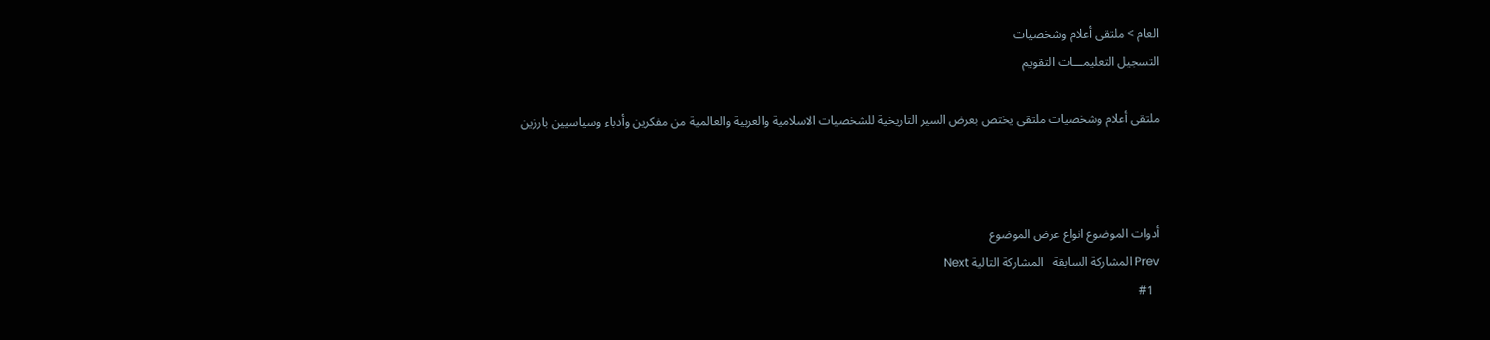العام > ملتقى أعلام وشخصيات
التسجيل التعليمـــات التقويم

ملتقى أعلام وشخصيات ملتقى يختص بعرض السير التاريخية للشخصيات الاسلامية والعربية والعالمية من مفكرين وأدباء وسياسيين بارزين



أدوات الموضوع انواع عرض الموضوع
Prev المشاركة السابقة   المشاركة التالية Next
  #1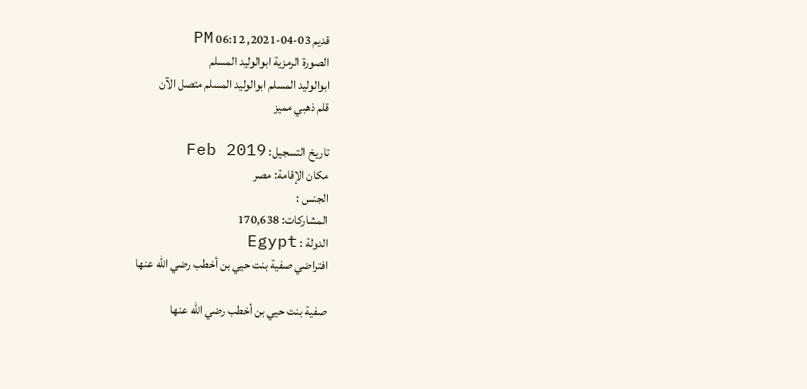قديم 03-04-2021, 06:12 PM
الصورة الرمزية ابوالوليد المسلم
ابوالوليد المسلم ابوالوليد المسلم متصل الآن
قلم ذهبي مميز

تاريخ التسجيل: Feb 2019
مكان الإقامة: مصر
الجنس :
المشاركات: 170,638
الدولة : Egypt
افتراضي صفية بنت حيي بن أخطب رضي الله عنها

صفية بنت حيي بن أخطب رضي الله عنها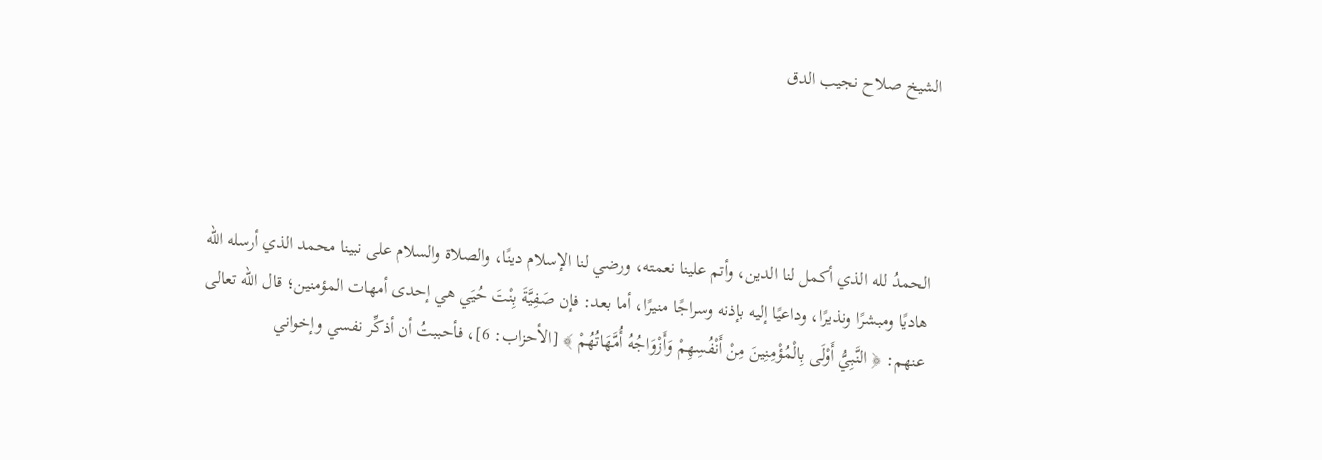الشيخ صلاح نجيب الدق




الحمدُ لله الذي أكمل لنا الدين، وأتم علينا نعمته، ورضي لنا الإسلام دينًا، والصلاة والسلام على نبينا محمد الذي أرسله الله هاديًا ومبشرًا ونذيرًا، وداعيًا إليه بإذنه وسراجًا منيرًا، أما بعد: فإن صَفِيَّةَ بِنْتَ حُيَي هي إحدى أمهات المؤمنين؛ قال الله تعالى عنهم: ﴿ النَّبِيُّ أَوْلَى بِالْمُؤْمِنِينَ مِنْ أَنْفُسِهِمْ وَأَزْوَاجُهُ أُمَّهَاتُهُمْ ﴾ [الأحزاب: 6]، فأحببتُ أن أذكِّر نفسي وإخواني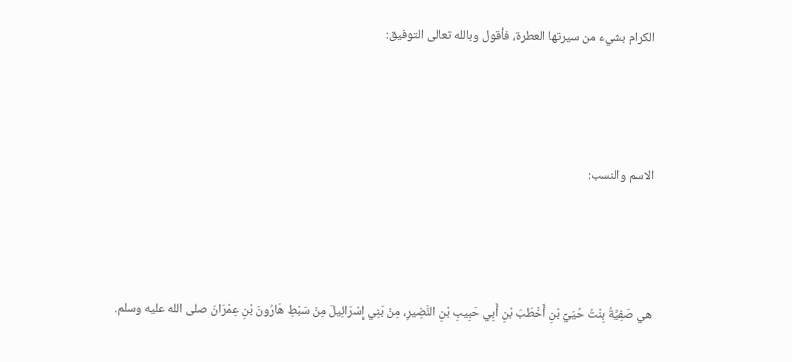الكرام بشيء من سيرتها العطرة، فأقول وبالله تعالى التوفيق:



الاسم والنسب:



هي صَفِيَّةُ بِنْتُ حُيَيِّ بْنِ أَخْطَبَ بْنِ أَبِي حَبِيبِ بْنِ النَّضِيرِ، مِنْ بَنِي إِسْرَائِيلَ مِنْ سَبْطِ هَارُونَ بْنِ عِمْرَانَ صلى الله عليه وسلم.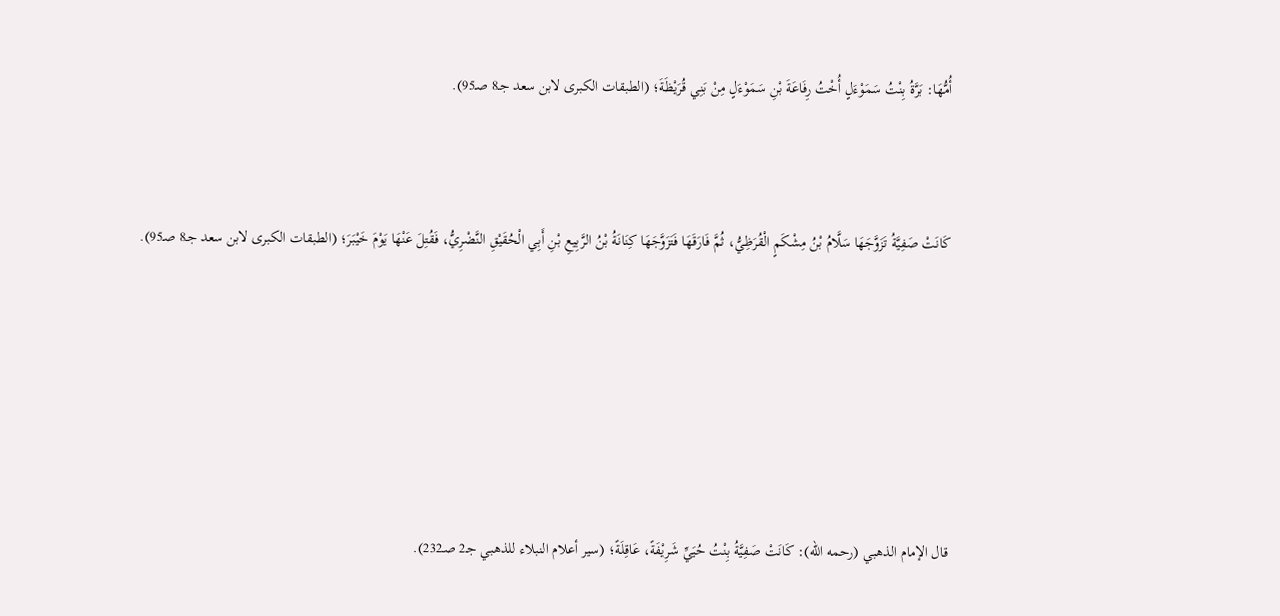أُمُّهَا: بَرَّةُ بِنْتُ سَمَوْءَلٍ أُخْتُ رِفَاعَةَ بْنِ سَمَوْءَلٍ مِنْ بَنِي قُرَيْظَةَ؛ (الطبقات الكبرى لابن سعد جـ8 صـ95).



كَانَتْ صَفِيَّةُ تَزَوَّجَهَا سَلَّامُ بْنُ مِشْكَمٍ الْقُرَظِيُّ، ثُمَّ فَارَقَهَا فَتَزَوَّجَهَا كِنَانَةُ بْنُ الرَّبِيعِ بْنِ أَبِي الْحُقَيْقِ النَّضْرِيُّ، فَقُتِلَ عَنْهَا يَوْمَ خَيْبَرَ؛ (الطبقات الكبرى لابن سعد جـ8 صـ95).







قال الإمام الذهبي (رحمه الله): كَانَتْ صَفِيَّةُ بِنْتُ حُيَيِّ شَرِيْفَةً، عَاقِلَةً؛ (سير أعلام النبلاء للذهبي جـ2 صـ232).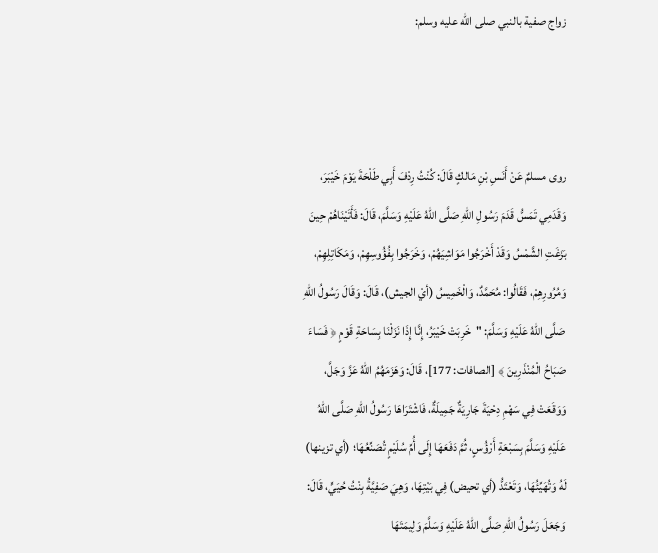زواج صفية بالنبي صلى الله عليه وسلم:



روى مسلمٌ عَنْ أَنَسِ بْنِ مَالكٍ قَالَ: كُنْتُ رِدْفَ أَبِي طَلْحَةَ يَوْمَ خَيْبَرَ، وَقَدَمِي تَمَسُّ قَدَمَ رَسُولِ اللهِ صَلَّى اللهُ عَلَيْهِ وَسَلَّمَ، قَالَ: فَأَتَيْنَاهُمْ حِينَ بَزَغَتِ الشَّمْسُ وَقَدْ أَخْرَجُوا مَوَاشِيَهُمْ، وَخَرَجُوا بِفُؤُوسِهِمْ، وَمَكَاتِلِهِمْ، وَمُرُورِهِمْ، فَقَالُوا: مُحَمَّدٌ، وَالْخَمِيسُ (أيْ الجيش)، قَالَ: وَقَالَ رَسُولُ اللهِ صَلَّى اللهُ عَلَيْهِ وَسَلَّمَ: "خَرِبَتْ خَيْبَرُ، إِنَّا إِذَا نَزَلْنَا بِسَاحَةِ قَوْمٍ ﴿ فَسَاءَ صَبَاحُ الْمُنْذَرِينَ ﴾ [الصافات: 177]، قَالَ: وَهَزَمَهُمُ اللهُ عَزَّ وَجَلَّ، وَوَقَعَتْ فِي سَهْمِ دِحْيَةَ جَارِيَةٌ جَمِيلَةٌ، فَاشْتَرَاهَا رَسُولُ اللهِ صَلَّى اللهُ عَلَيْهِ وَسَلَّمَ بِسَبْعَةِ أَرْؤُسٍ، ثُمَّ دَفَعَهَا إِلَى أُمِّ سُلَيْمٍ تُصَنِّعُهَا؛ (أي تزينها) لَهُ وَتُهَيِّئُهَا، وَتَعْتَدُّ (أي تحيض) فِي بَيْتِهَا، وَهِيَ صَفِيَّةُ بِنْتُ حُيَيٍّ، قَالَ: وَجَعَلَ رَسُولُ اللهِ صَلَّى اللهُ عَلَيْهِ وَسَلَّمَ وَلِيمَتَهَا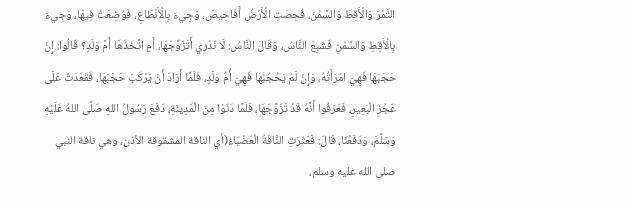التَّمْرَ وَالْأَقِطَ وَالسَّمْنَ، فُحِصَتِ الْأَرْضُ أَفَاحِيصَ، وَجِيءَ بِالْأَنْطَاعِ، فَوُضِعَتْ فِيهَا، وَجِيءَ بِالْأَقِطِ وَالسَّمْنِ فَشَبِعَ النَّاسُ، وَقَالَ النَّاسُ: لَا نَدْرِي أَتَزَوَّجَهَا، أَمِ اتَّخَذَهَا أُمَّ وَلَدٍ؟ قَالُوا: إِنْ حَجَبَهَا فَهِيَ امْرَأَتُهُ، وَإِنْ لَمْ يَحْجُبْهَا فَهِيَ أُمُّ وَلَدٍ، فَلَمَّا أَرَادَ أَنْ يَرْكَبَ حَجَبَهَا، فَقَعَدَتْ عَلَى عَجُزِ الْبَعِيرِ، فَعَرَفُوا أَنَّهُ قَدْ تَزَوَّجَهَا، فَلَمَّا دَنَوْا مِنَ الْمَدِينَةِ، دَفَعَ رَسُولُ اللهِ صَلَّى اللهُ عَلَيْهِ وَسَلَّمَ، وَدَفَعْنَا، قَالَ: فَعَثَرَتِ النَّاقَةُ الْعَضْبَاءُ(أي الناقة المشقوقة الأذن، وهي ناقة النبي صلى الله عليه وسلم،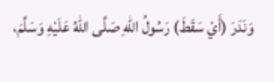وَنَدَرَ (أَيْ سَقَطَ) رَسُولُ اللهِ صَلَّى اللهُ عَلَيْهِ وَسَلَّمَ،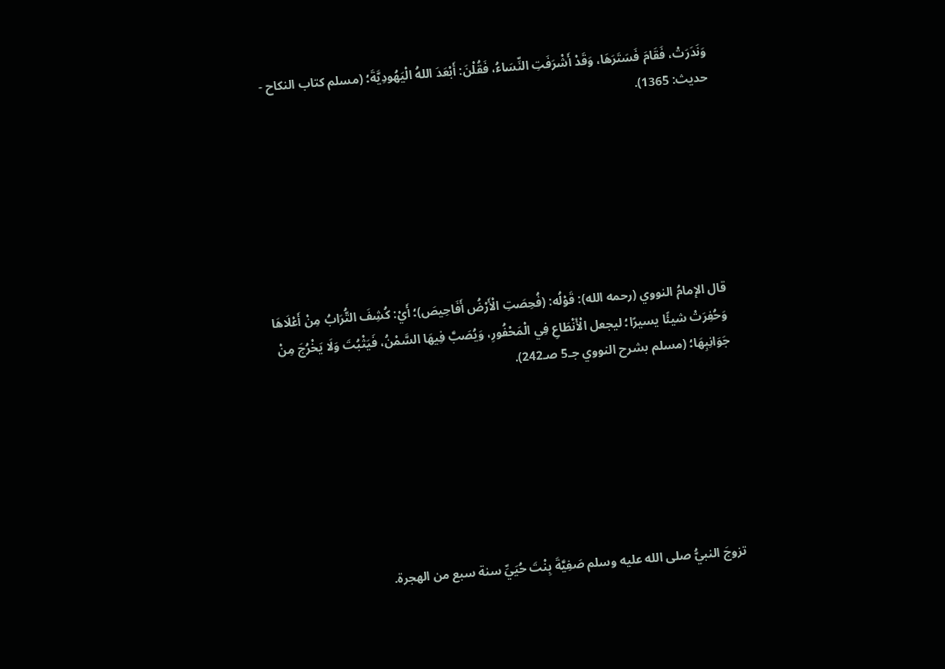وَنَدَرَتْ، فَقَامَ فَسَتَرَهَا، وَقَدْ أَشْرَفَتِ النِّسَاءُ، فَقُلْنَ: أَبْعَدَ اللهُ الْيَهُودِيَّةَ؛ (مسلم كتاب النكاح - حديث: 1365).







قال الإمامُ النووي (رحمه الله): قَوْلُه: (فُحِصَتِ الْأَرْضُ أَفَاحِيصَ)؛ أَيْ: كُشِفَ التُّرَابُ مِنْ أَعْلَاهَا وَحُفِرَتْ شيئًا يسيرًا؛ ليجعل الْأَنْطَاعِ فِي الْمَحْفُورِ، وَيُصَبَّ فِيهَا السَّمْنُ، فَيَثْبُتَ وَلَا يَخْرُجَ مِنْ جَوَانِبِهَا؛ (مسلم بشرح النووي جـ5 صـ242).







تزوجَ النبيُّ صلى الله عليه وسلم صَفِيَّةَ بِنْتَ حُيَيِّ سنة سبع من الهجرة.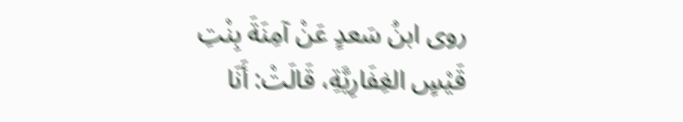روى ابنُ سَعدٍ عَنْ آمِنَةَ بِنْتِ قَيْسٍ الغِفَارِيَّةِ، قَالَتْ: أَنَا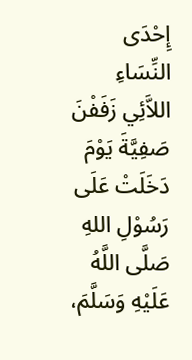إِحْدَى النِّسَاءِ اللاَّئِي زَفَفْنَ صَفِيَّةَ يَوْمَ دَخَلَتْ عَلَى رَسُوْلِ اللهِ صَلَّى اللَّهُ عَلَيْهِ وَسَلَّمَ،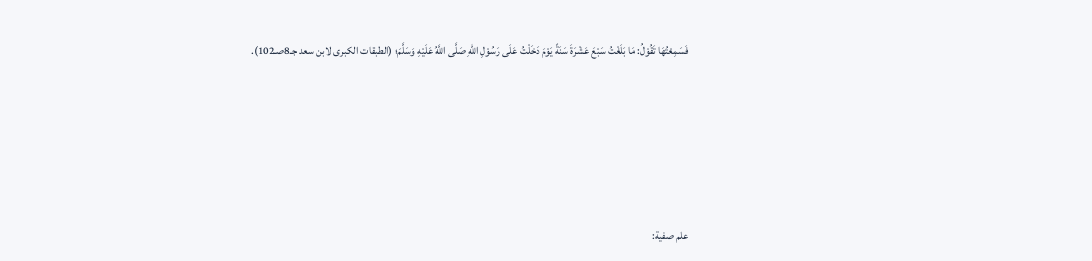فَسَمِعْتُهَا تَقُوْلُ: مَا بَلَغْتُ سَبْعَ عَشْرَةَ سَنَةً يَوْمَ دَخَلْتُ عَلَى رَسُوْلِ اللهِ صَلَّى اللَّهُ عَلَيْهِ وَسَلَّمَ؛ (الطبقات الكبرى لابن سعد جـ8صـ102).







علم صفية: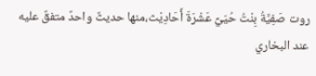روت صَفِيَّةُ بِنْتُ حُيَيِّ عَشْرَةَ أَحَادِيْث،منها حديثٌ واحدٌ متفقٌ عليه عند البخاري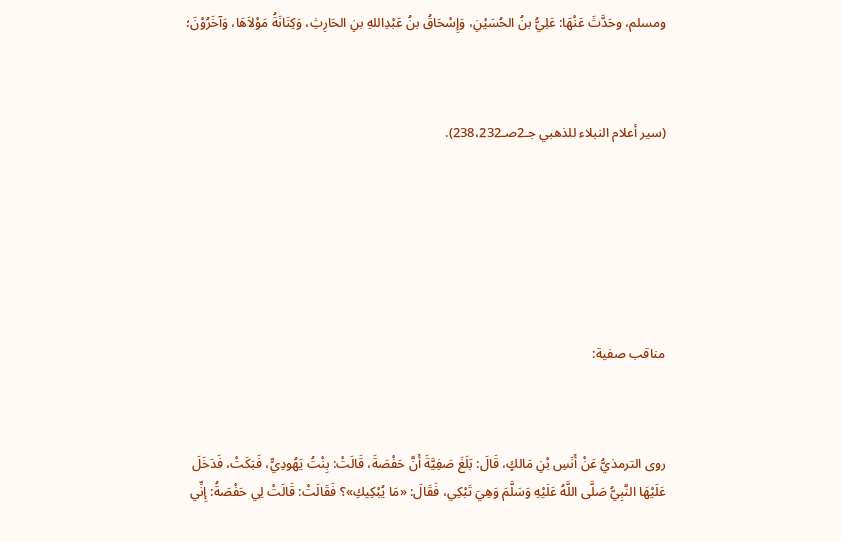ومسلم، وحَدَّثَ عَنْهَا: عَلِيُّ بنُ الحُسَيْنِ، وَإِسْحَاقُ بنُ عَبْدِاللهِ بنِ الحَارِثِ، وَكِنَانَةُ مَوْلاَهَا، وَآخَرُوْنَ؛



(سير أعلام النبلاء للذهبي جـ2صـ238،232).







مناقب صفية:



روى الترمذيُّ عَنْ أَنَسِ بْنِ مَالكٍ، قَالَ: بَلَغَ صَفِيَّةَ أَنَّ حَفْصَةَ، قَالَتْ: بِنْتُ يَهُودِيٍّ، فَبَكَتْ، فَدَخَلَ عَلَيْهَا النَّبِيُّ صَلَّى اللَّهُ عَلَيْهِ وَسَلَّمَ وَهِيَ تَبْكِي، فَقَالَ: «مَا يُبْكِيكِ»؟ فَقَالَتْ: قَالَتْ لِي حَفْصَةُ: إِنِّي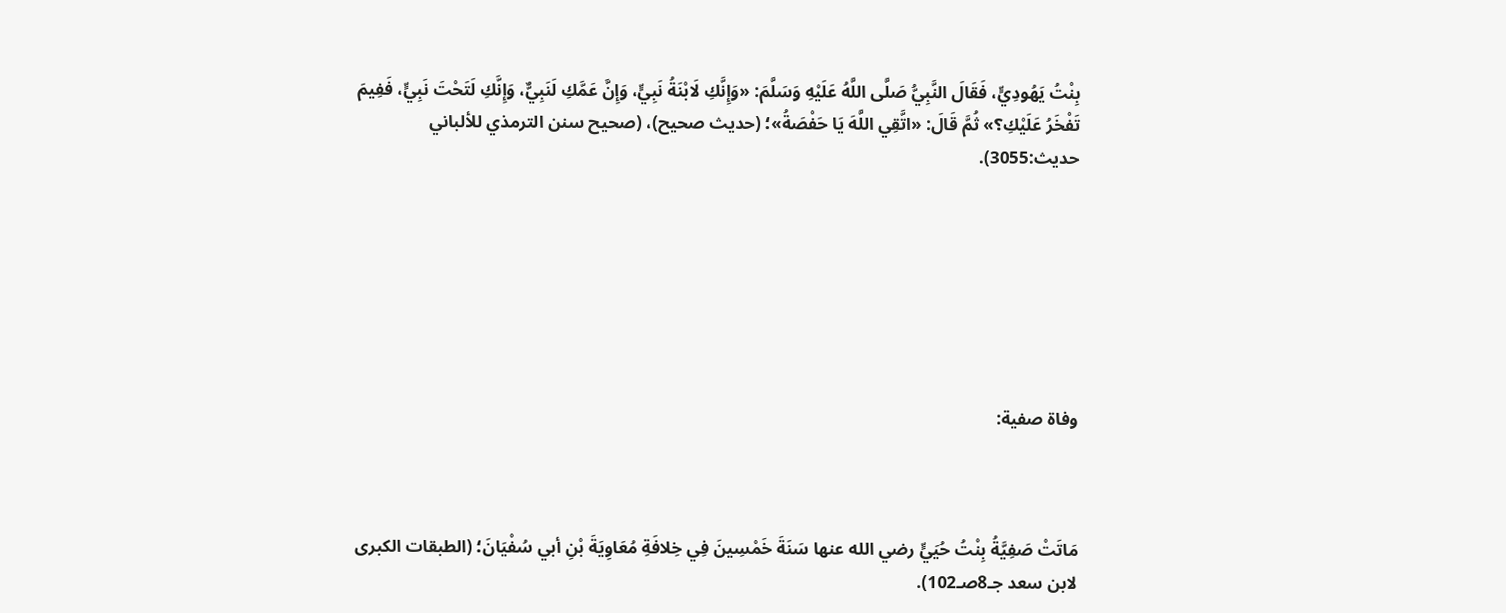بِنْتُ يَهُودِيٍّ، فَقَالَ النَّبِيُّ صَلَّى اللَّهُ عَلَيْهِ وَسَلَّمَ: «وَإِنَّكِ لَابْنَةُ نَبِيٍّ، وَإِنَّ عَمَّكِ لَنَبِيٌّ، وَإِنَّكِ لَتَحْتَ نَبِيٍّ، فَفِيمَ تَفْخَرُ عَلَيْكِ؟» ثُمَّ قَالَ: «اتَّقِي اللَّهَ يَا حَفْصَةُ»؛ (حديث صحيح)، (صحيح سنن الترمذي للألباني حديث:3055).







وفاة صفية:



مَاتَتْ صَفِيَّةُ بِنْتُ حُيَيٍّ رضي الله عنها سَنَةَ خَمْسِينَ فِي خِلافَةِ مُعَاوِيَةَ بْنِ أبي سُفْيَانَ؛ (الطبقات الكبرى لابن سعد جـ8صـ102).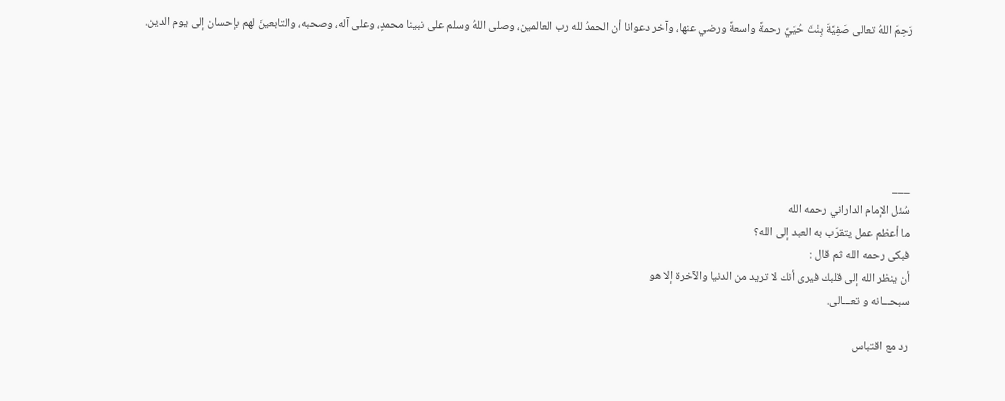رَحِمَ اللهُ تعالى صَفِيَّةَ بِنْتَ حُيَيِّ رحمةً واسعةً ورضي عنها، وآخر دعوانا أن الحمدُ لله رب العالمين، وصلى اللهُ وسلم على نبينا محمدٍ، وعلى آله، وصحبه، والتابعينَ لهم بإحسان إلى يوم الدين.






___
سُئل الإمام الداراني رحمه الله
ما أعظم عمل يتقرّب به العبد إلى الله؟
فبكى رحمه الله ثم قال :
أن ينظر الله إلى قلبك فيرى أنك لا تريد من الدنيا والآخرة إلا هو
سبحـــانه و تعـــالى.

رد مع اقتباس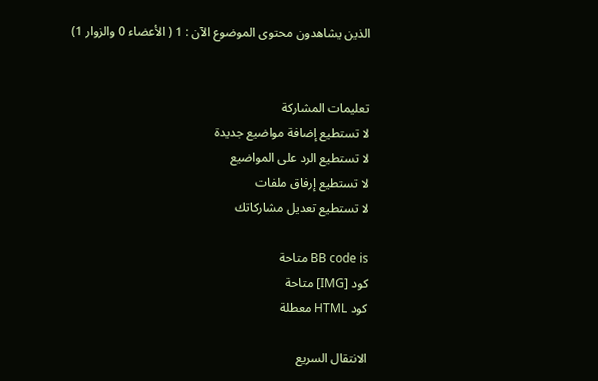الذين يشاهدون محتوى الموضوع الآن : 1 ( الأعضاء 0 والزوار 1)


تعليمات المشاركة
لا تستطيع إضافة مواضيع جديدة
لا تستطيع الرد على المواضيع
لا تستطيع إرفاق ملفات
لا تستطيع تعديل مشاركاتك

BB code is متاحة
كود [IMG] متاحة
كود HTML معطلة

الانتقال السريع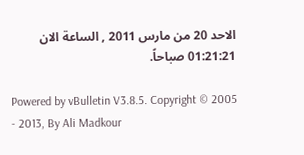الاحد 20 من مارس 2011 , الساعة الان 01:21:21 صباحاً.

Powered by vBulletin V3.8.5. Copyright © 2005 - 2013, By Ali Madkour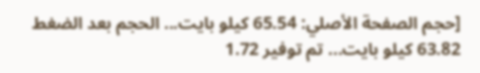[حجم الصفحة الأصلي: 65.54 كيلو بايت... الحجم بعد الضغط 63.82 كيلو بايت... تم توفير 1.72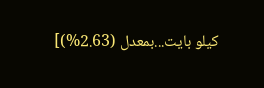كيلو بايت...بمعدل (2.63%)]